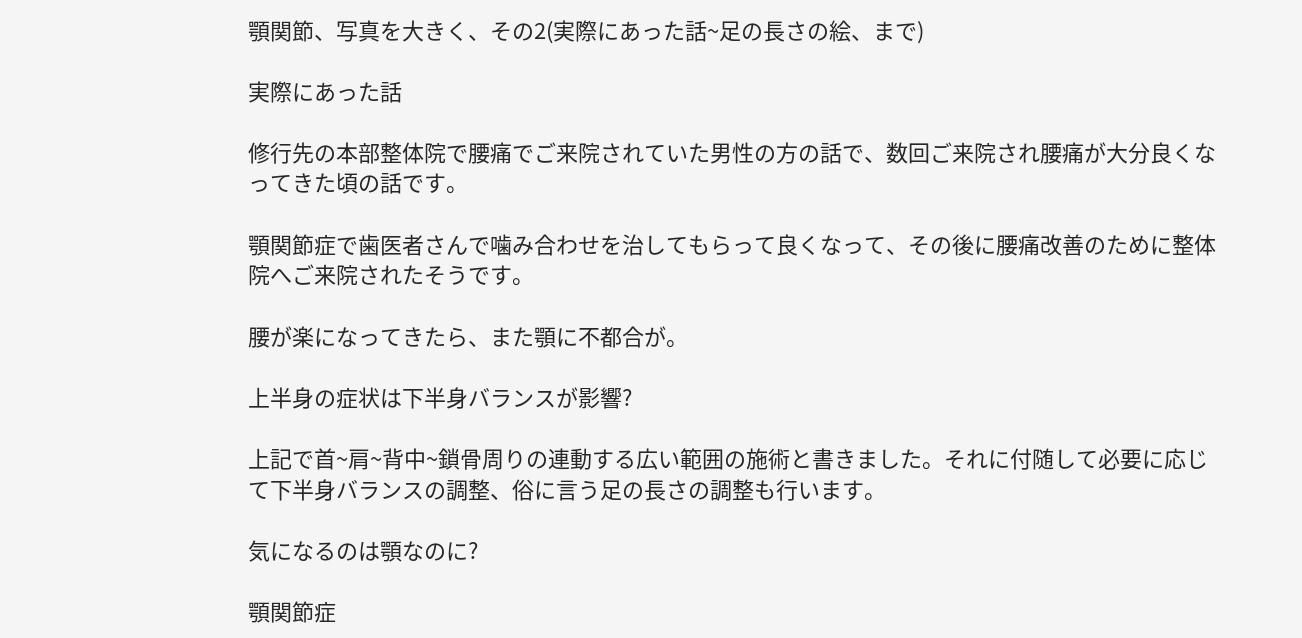顎関節、写真を大きく、その2(実際にあった話~足の長さの絵、まで)

実際にあった話

修行先の本部整体院で腰痛でご来院されていた男性の方の話で、数回ご来院され腰痛が大分良くなってきた頃の話です。

顎関節症で歯医者さんで噛み合わせを治してもらって良くなって、その後に腰痛改善のために整体院へご来院されたそうです。

腰が楽になってきたら、また顎に不都合が。

上半身の症状は下半身バランスが影響?

上記で首~肩~背中~鎖骨周りの連動する広い範囲の施術と書きました。それに付随して必要に応じて下半身バランスの調整、俗に言う足の長さの調整も行います。

気になるのは顎なのに?

顎関節症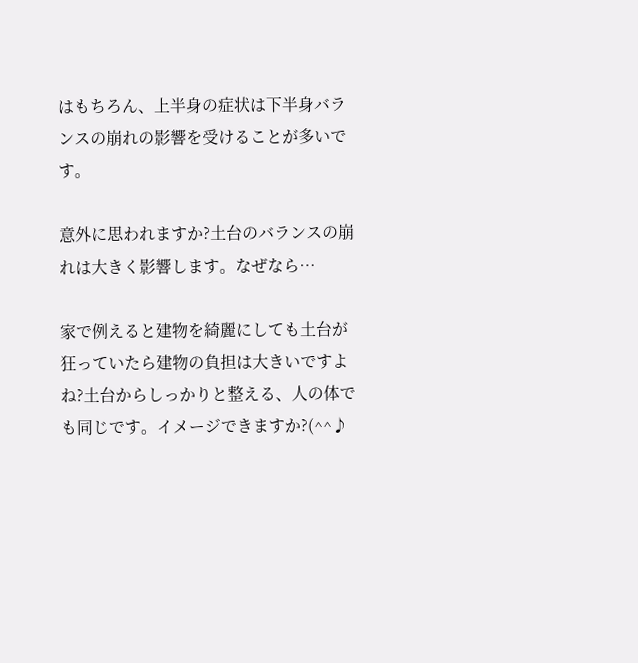はもちろん、上半身の症状は下半身バランスの崩れの影響を受けることが多いです。

意外に思われますか?土台のバランスの崩れは大きく影響します。なぜなら…

家で例えると建物を綺麗にしても土台が狂っていたら建物の負担は大きいですよね?土台からしっかりと整える、人の体でも同じです。イメージできますか?(^^♪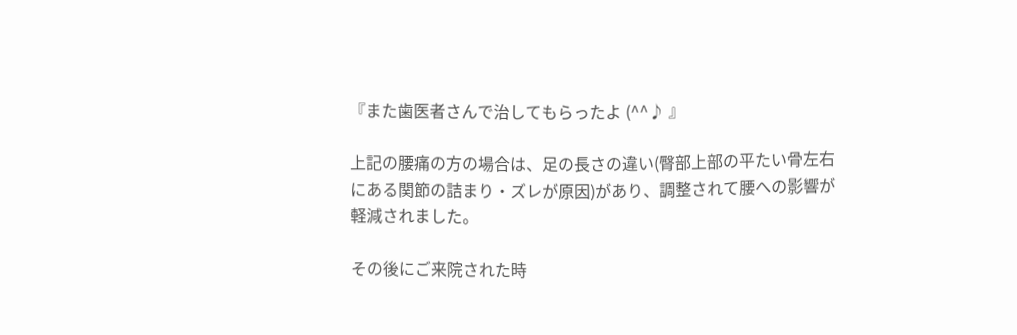『また歯医者さんで治してもらったよ (^^♪ 』

上記の腰痛の方の場合は、足の長さの違い(臀部上部の平たい骨左右にある関節の詰まり・ズレが原因)があり、調整されて腰への影響が軽減されました。

その後にご来院された時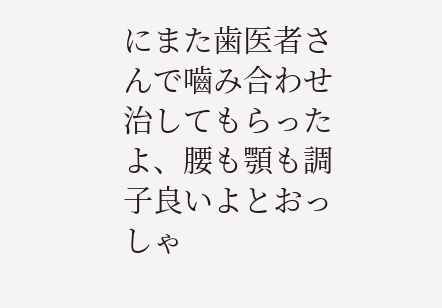にまた歯医者さんで嚙み合わせ治してもらったよ、腰も顎も調子良いよとおっしゃ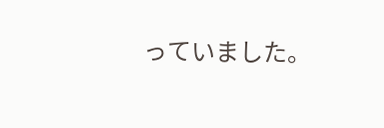っていました。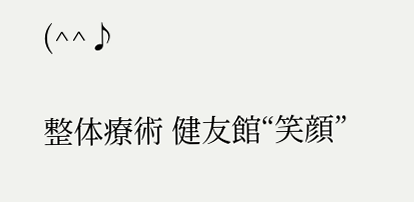(^^♪

整体療術 健友館“笑顔”